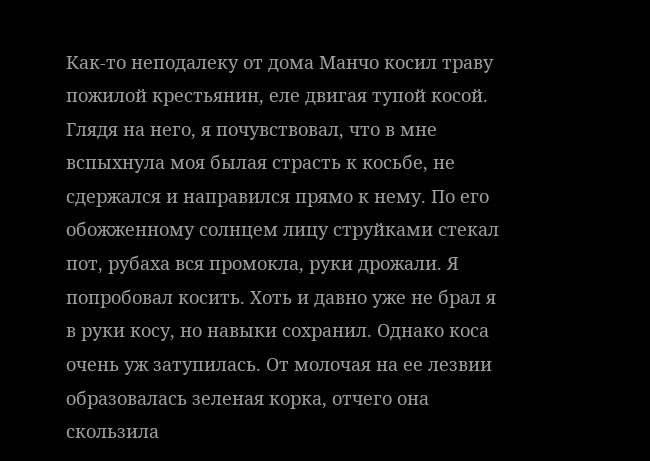Как-то неподалеку от дома Манчо косил траву пожилой крестьянин, еле двигая тупой косой. Глядя на него, я почувствовал, что в мне вспыхнула моя былая страсть к косьбе, не сдержался и направился прямо к нему. По его обожженному солнцем лицу струйками стекал пот, рубаха вся промокла, руки дрожали. Я попробовал косить. Хоть и давно уже не брал я в руки косу, но навыки сохранил. Однако коса очень уж затупилась. От молочая на ее лезвии образовалась зеленая корка, отчего она скользила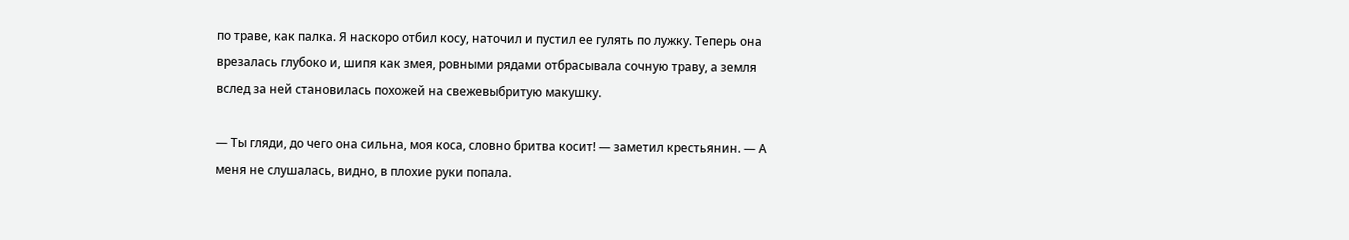по траве, как палка. Я наскоро отбил косу, наточил и пустил ее гулять по лужку. Теперь она врезалась глубоко и, шипя как змея, ровными рядами отбрасывала сочную траву, а земля вслед за ней становилась похожей на свежевыбритую макушку.

— Ты гляди, до чего она сильна, моя коса, словно бритва косит! — заметил крестьянин. — А меня не слушалась, видно, в плохие руки попала.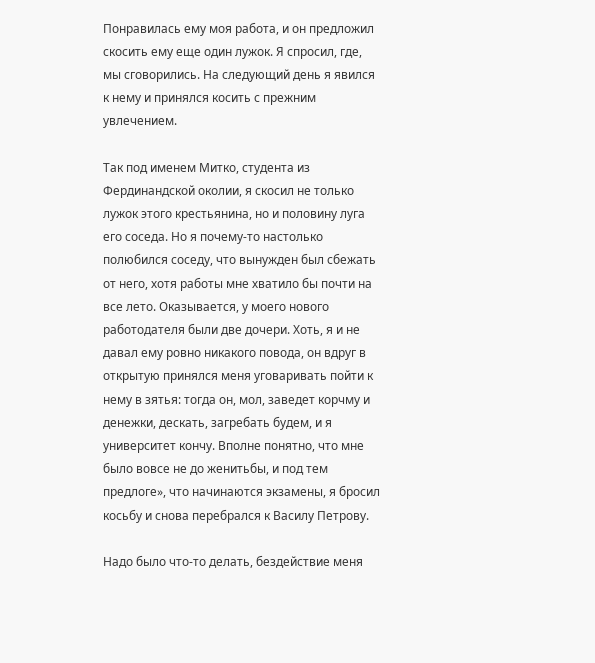Понравилась ему моя работа, и он предложил скосить ему еще один лужок. Я спросил, где, мы сговорились. На следующий день я явился к нему и принялся косить с прежним увлечением.

Так под именем Митко, студента из Фердинандской околии, я скосил не только лужок этого крестьянина, но и половину луга его соседа. Но я почему-то настолько полюбился соседу, что вынужден был сбежать от него, хотя работы мне хватило бы почти на все лето. Оказывается, у моего нового работодателя были две дочери. Хоть, я и не давал ему ровно никакого повода, он вдруг в открытую принялся меня уговаривать пойти к нему в зятья: тогда он, мол, заведет корчму и денежки, дескать, загребать будем, и я университет кончу. Вполне понятно, что мне было вовсе не до женитьбы, и под тем предлоге», что начинаются экзамены, я бросил косьбу и снова перебрался к Василу Петрову.

Надо было что-то делать, бездействие меня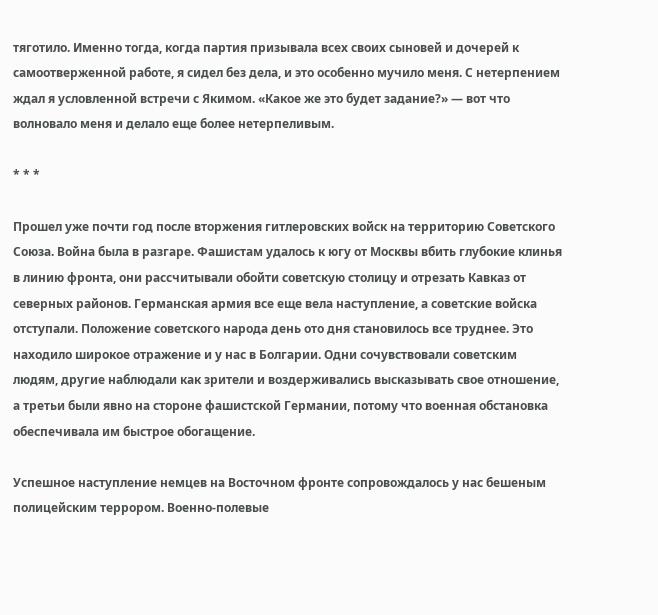тяготило. Именно тогда, когда партия призывала всех своих сыновей и дочерей к самоотверженной работе, я сидел без дела, и это особенно мучило меня. С нетерпением ждал я условленной встречи с Якимом. «Какое же это будет задание?» — вот что волновало меня и делало еще более нетерпеливым.

* * *

Прошел уже почти год после вторжения гитлеровских войск на территорию Советского Союза. Война была в разгаре. Фашистам удалось к югу от Москвы вбить глубокие клинья в линию фронта, они рассчитывали обойти советскую столицу и отрезать Кавказ от северных районов. Германская армия все еще вела наступление, а советские войска отступали. Положение советского народа день ото дня становилось все труднее. Это находило широкое отражение и у нас в Болгарии. Одни сочувствовали советским людям, другие наблюдали как зрители и воздерживались высказывать свое отношение, а третьи были явно на стороне фашистской Германии, потому что военная обстановка обеспечивала им быстрое обогащение.

Успешное наступление немцев на Восточном фронте сопровождалось у нас бешеным полицейским террором. Военно-полевые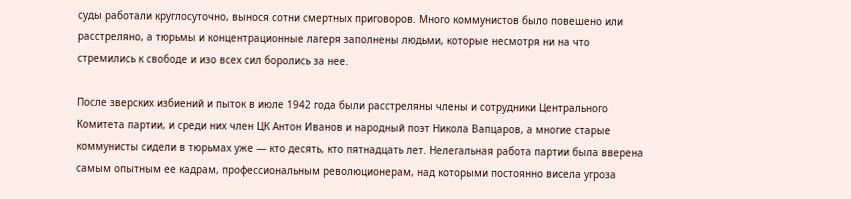суды работали круглосуточно, вынося сотни смертных приговоров. Много коммунистов было повешено или расстреляно, а тюрьмы и концентрационные лагеря заполнены людьми, которые несмотря ни на что стремились к свободе и изо всех сил боролись за нее.

После зверских избиений и пыток в июле 1942 года были расстреляны члены и сотрудники Центрального Комитета партии, и среди них член ЦК Антон Иванов и народный поэт Никола Вапцаров, а многие старые коммунисты сидели в тюрьмах уже — кто десять, кто пятнадцать лет. Нелегальная работа партии была вверена самым опытным ее кадрам, профессиональным революционерам, над которыми постоянно висела угроза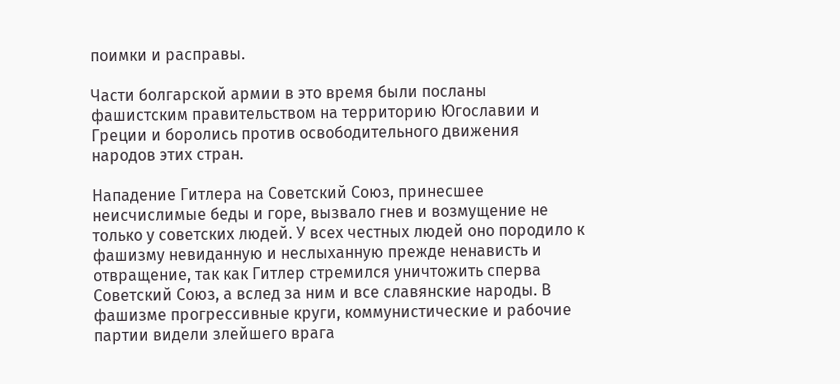поимки и расправы.

Части болгарской армии в это время были посланы фашистским правительством на территорию Югославии и Греции и боролись против освободительного движения народов этих стран.

Нападение Гитлера на Советский Союз, принесшее неисчислимые беды и горе, вызвало гнев и возмущение не только у советских людей. У всех честных людей оно породило к фашизму невиданную и неслыханную прежде ненависть и отвращение, так как Гитлер стремился уничтожить сперва Советский Союз, а вслед за ним и все славянские народы. В фашизме прогрессивные круги, коммунистические и рабочие партии видели злейшего врага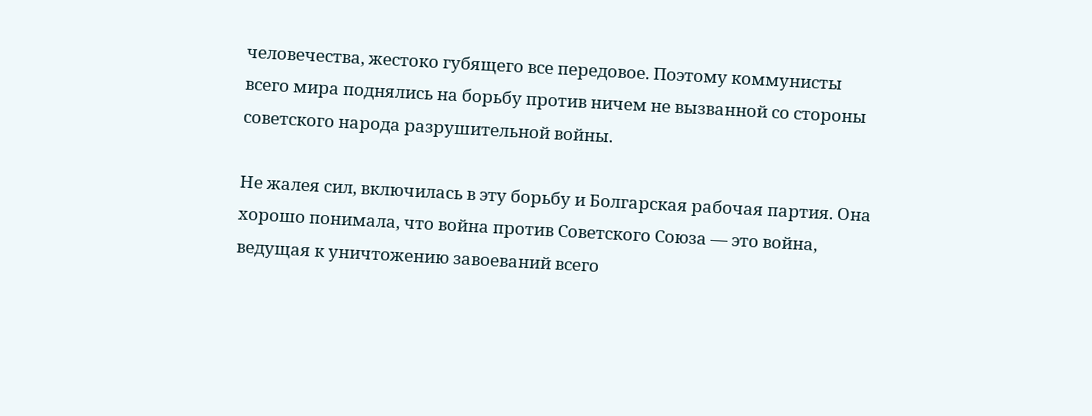человечества, жестоко губящего все передовое. Поэтому коммунисты всего мира поднялись на борьбу против ничем не вызванной со стороны советского народа разрушительной войны.

Не жалея сил, включилась в эту борьбу и Болгарская рабочая партия. Она хорошо понимала, что война против Советского Союза — это война, ведущая к уничтожению завоеваний всего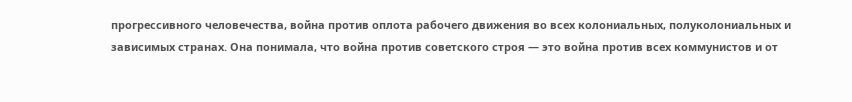прогрессивного человечества, война против оплота рабочего движения во всех колониальных, полуколониальных и зависимых странах. Она понимала, что война против советского строя — это война против всех коммунистов и от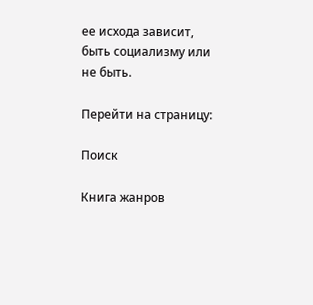ее исхода зависит, быть социализму или не быть.

Перейти на страницу:

Поиск

Книга жанров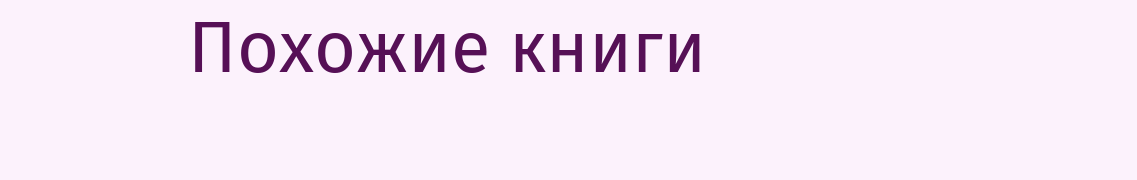Похожие книги